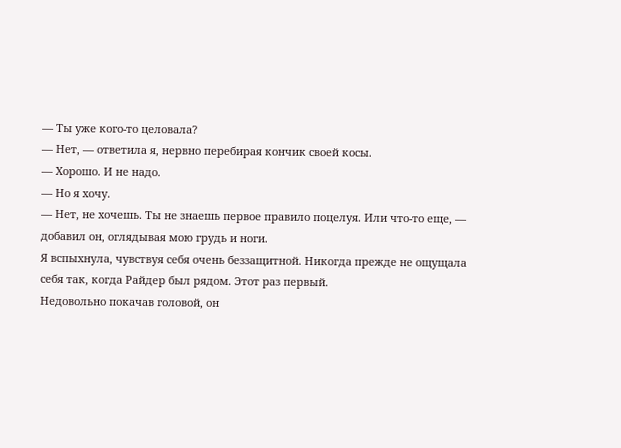— Ты уже кого-то целовала?
— Нет, — ответила я, нервно перебирая кончик своей косы.
— Хорошо. И не надо.
— Но я хочу.
— Нет, не хочешь. Ты не знаешь первое правило поцелуя. Или что-то еще, — добавил он, оглядывая мою грудь и ноги.
Я вспыхнула, чувствуя себя очень беззащитной. Никогда прежде не ощущала себя так, когда Райдер был рядом. Этот раз первый.
Недовольно покачав головой, он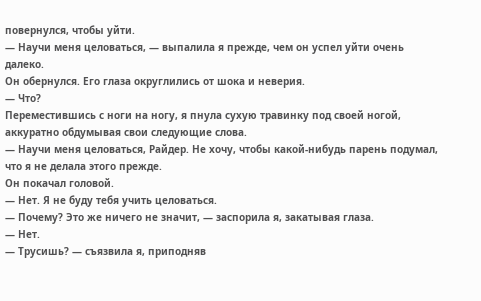повернулся, чтобы уйти.
— Научи меня целоваться, — выпалила я прежде, чем он успел уйти очень далеко.
Он обернулся. Его глаза округлились от шока и неверия.
— Что?
Переместившись с ноги на ногу, я пнула сухую травинку под своей ногой, аккуратно обдумывая свои следующие слова.
— Научи меня целоваться, Райдер. Не хочу, чтобы какой-нибудь парень подумал, что я не делала этого прежде.
Он покачал головой.
— Нет. Я не буду тебя учить целоваться.
— Почему? Это же ничего не значит, — заспорила я, закатывая глаза.
— Нет.
— Трусишь? — съязвила я, приподняв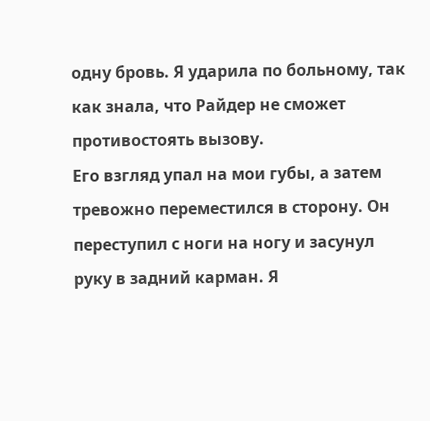одну бровь. Я ударила по больному, так как знала, что Райдер не сможет противостоять вызову.
Его взгляд упал на мои губы, а затем тревожно переместился в сторону. Он переступил с ноги на ногу и засунул руку в задний карман. Я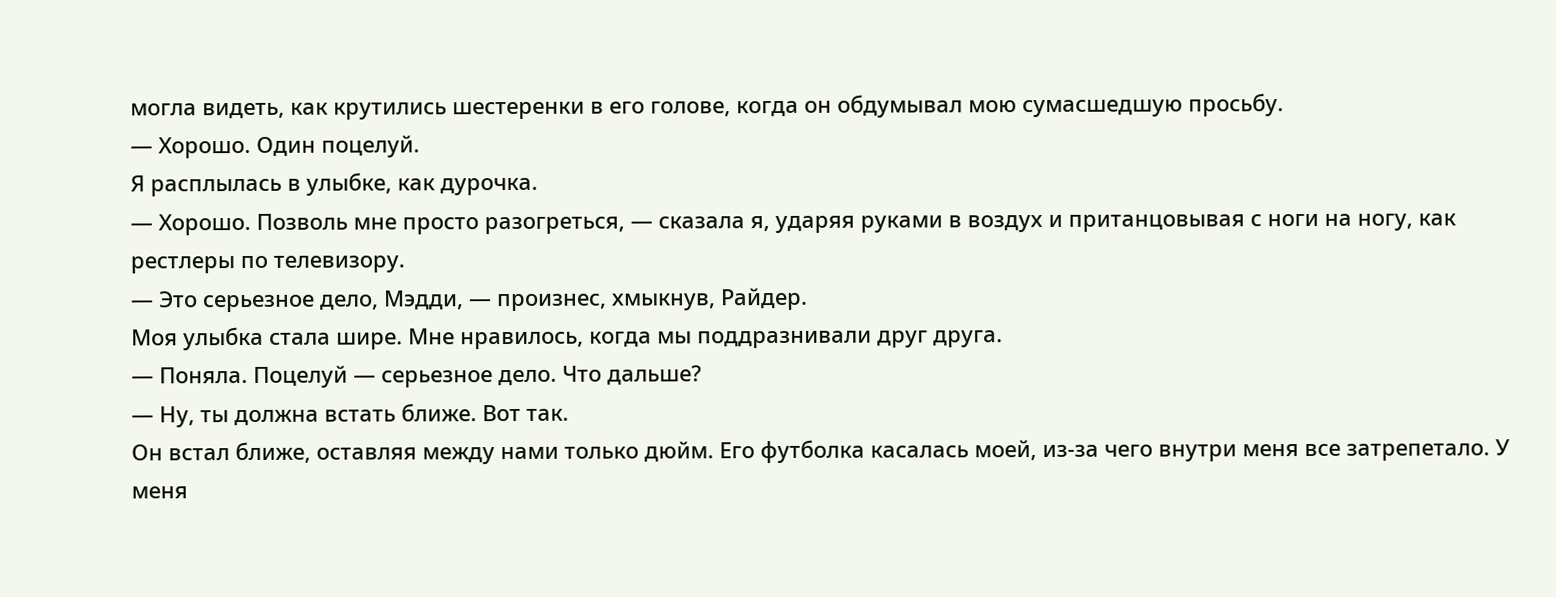могла видеть, как крутились шестеренки в его голове, когда он обдумывал мою сумасшедшую просьбу.
— Хорошо. Один поцелуй.
Я расплылась в улыбке, как дурочка.
— Хорошо. Позволь мне просто разогреться, — сказала я, ударяя руками в воздух и пританцовывая с ноги на ногу, как рестлеры по телевизору.
— Это серьезное дело, Мэдди, — произнес, хмыкнув, Райдер.
Моя улыбка стала шире. Мне нравилось, когда мы поддразнивали друг друга.
— Поняла. Поцелуй — серьезное дело. Что дальше?
— Ну, ты должна встать ближе. Вот так.
Он встал ближе, оставляя между нами только дюйм. Его футболка касалась моей, из-за чего внутри меня все затрепетало. У меня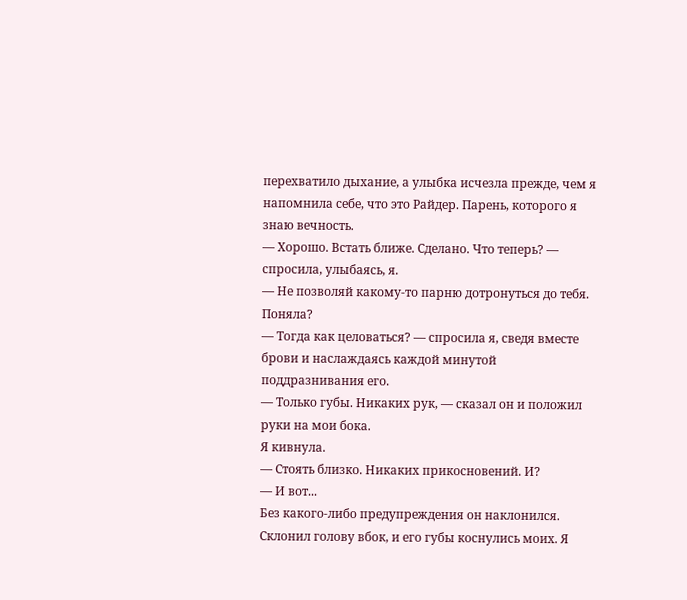перехватило дыхание, а улыбка исчезла прежде, чем я напомнила себе, что это Райдер. Парень, которого я знаю вечность.
— Хорошо. Встать ближе. Сделано. Что теперь? — спросила, улыбаясь, я.
— Не позволяй какому-то парню дотронуться до тебя. Поняла?
— Тогда как целоваться? — спросила я, сведя вместе брови и наслаждаясь каждой минутой поддразнивания его.
— Только губы. Никаких рук, — сказал он и положил руки на мои бока.
Я кивнула.
— Стоять близко. Никаких прикосновений. И?
— И вот...
Без какого-либо предупреждения он наклонился. Склонил голову вбок, и его губы коснулись моих. Я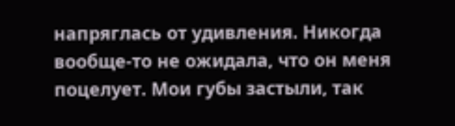напряглась от удивления. Никогда вообще-то не ожидала, что он меня поцелует. Мои губы застыли, так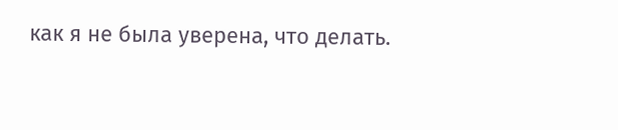как я не была уверена, что делать.